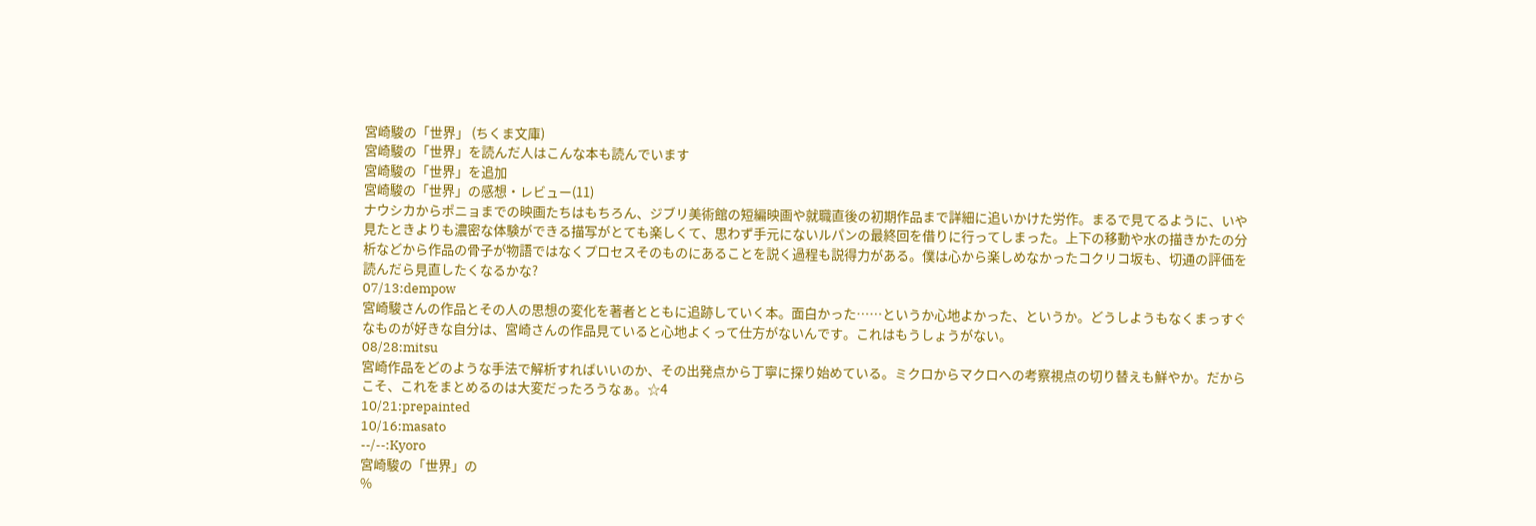宮崎駿の「世界」 (ちくま文庫)
宮崎駿の「世界」を読んだ人はこんな本も読んでいます
宮崎駿の「世界」を追加
宮崎駿の「世界」の感想・レビュー(11)
ナウシカからポニョまでの映画たちはもちろん、ジブリ美術館の短編映画や就職直後の初期作品まで詳細に追いかけた労作。まるで見てるように、いや見たときよりも濃密な体験ができる描写がとても楽しくて、思わず手元にないルパンの最終回を借りに行ってしまった。上下の移動や水の描きかたの分析などから作品の骨子が物語ではなくプロセスそのものにあることを説く過程も説得力がある。僕は心から楽しめなかったコクリコ坂も、切通の評価を読んだら見直したくなるかな?
07/13:dempow
宮崎駿さんの作品とその人の思想の変化を著者とともに追跡していく本。面白かった……というか心地よかった、というか。どうしようもなくまっすぐなものが好きな自分は、宮崎さんの作品見ていると心地よくって仕方がないんです。これはもうしょうがない。
08/28:mitsu
宮崎作品をどのような手法で解析すればいいのか、その出発点から丁寧に探り始めている。ミクロからマクロへの考察視点の切り替えも鮮やか。だからこそ、これをまとめるのは大変だったろうなぁ。☆4
10/21:prepainted
10/16:masato
--/--:Kyoro
宮崎駿の「世界」の
%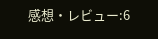感想・レビュー:6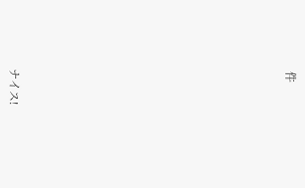件















ナイス!